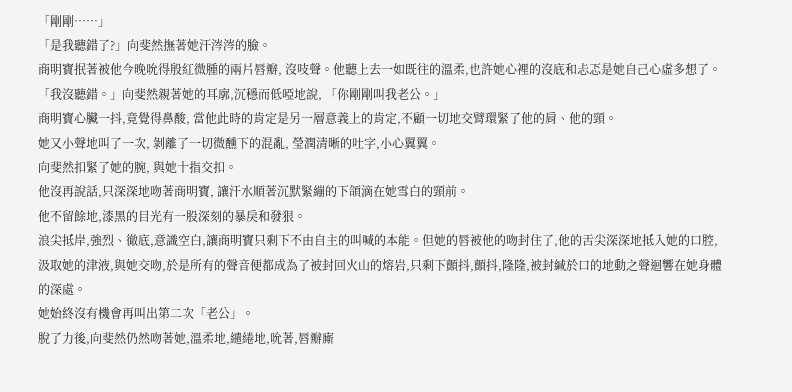「剛剛……」
「是我聽錯了?」向斐然撫著她汗涔涔的臉。
商明寶抿著被他今晚吮得殷紅微腫的兩片唇瓣, 沒吱聲。他聽上去一如既往的溫柔,也許她心裡的沒底和忐忑是她自己心虛多想了。
「我沒聽錯。」向斐然親著她的耳廓,沉穩而低啞地說, 「你剛剛叫我老公。」
商明寶心臟一抖,竟覺得鼻酸, 當他此時的肯定是另一層意義上的肯定,不顧一切地交臂環緊了他的肩、他的頸。
她又小聲地叫了一次, 剝離了一切微醺下的混亂, 瑩潤清晰的吐字,小心翼翼。
向斐然扣緊了她的腕, 與她十指交扣。
他沒再說話,只深深地吻著商明寶, 讓汗水順著沉默緊繃的下頜滴在她雪白的頸前。
他不留餘地,漆黑的目光有一股深刻的暴戾和發狠。
浪尖抵岸,強烈、徹底,意識空白,讓商明寶只剩下不由自主的叫喊的本能。但她的唇被他的吻封住了,他的舌尖深深地抵入她的口腔,汲取她的津液,與她交吻,於是所有的聲音便都成為了被封回火山的熔岩,只剩下顫抖,顫抖,隆隆,被封緘於口的地動之聲迴響在她身體的深處。
她始終沒有機會再叫出第二次「老公」。
脫了力後,向斐然仍然吻著她,溫柔地,繾綣地,吮著,唇瓣廝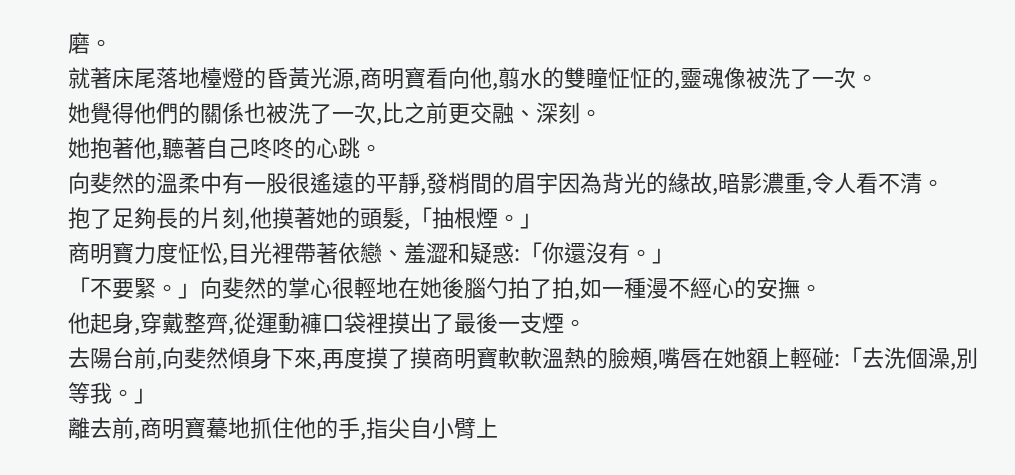磨。
就著床尾落地檯燈的昏黃光源,商明寶看向他,翦水的雙瞳怔怔的,靈魂像被洗了一次。
她覺得他們的關係也被洗了一次,比之前更交融、深刻。
她抱著他,聽著自己咚咚的心跳。
向斐然的溫柔中有一股很遙遠的平靜,發梢間的眉宇因為背光的緣故,暗影濃重,令人看不清。
抱了足夠長的片刻,他摸著她的頭髮,「抽根煙。」
商明寶力度怔忪,目光裡帶著依戀、羞澀和疑惑:「你還沒有。」
「不要緊。」向斐然的掌心很輕地在她後腦勺拍了拍,如一種漫不經心的安撫。
他起身,穿戴整齊,從運動褲口袋裡摸出了最後一支煙。
去陽台前,向斐然傾身下來,再度摸了摸商明寶軟軟溫熱的臉頰,嘴唇在她額上輕碰:「去洗個澡,別等我。」
離去前,商明寶驀地抓住他的手,指尖自小臂上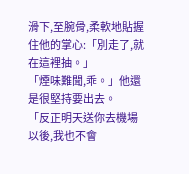滑下,至腕骨,柔軟地貼握住他的掌心:「別走了,就在這裡抽。」
「煙味難聞,乖。」他還是很堅持要出去。
「反正明天送你去機場以後,我也不會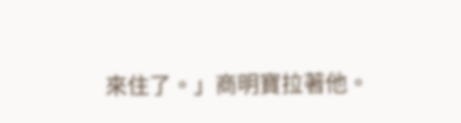來住了。」商明寶拉著他。